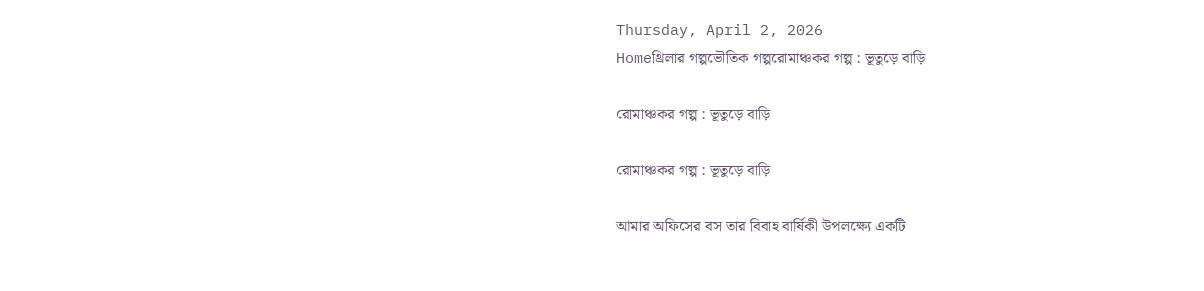Thursday, April 2, 2026
Homeথ্রিলার গল্পভৌতিক গল্পরোমাঞ্চকর গল্প : ভূতুড়ে বাড়ি

রোমাঞ্চকর গল্প : ভূতুড়ে বাড়ি

রোমাঞ্চকর গল্প : ভূতুড়ে বাড়ি

আমার অফিসের বস তার বিবাহ বার্ষিকী উপলক্ষ্যে একটি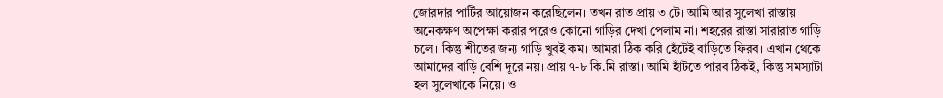জোরদার পার্টির আয়োজন করেছিলেন। তখন রাত প্রায় ৩ টে। আমি আর সুলেখা রাস্তায় অনেকক্ষণ অপেক্ষা করার পরেও কোনো গাড়ির দেখা পেলাম না। শহরের রাস্তা সারারাত গাড়ি চলে। কিন্তু শীতের জন্য গাড়ি খুবই কম। আমরা ঠিক করি হেঁটেই বাড়িতে ফিরব। এখান থেকে আমাদের বাড়ি বেশি দূরে নয়। প্রায় ৭-৮ কি.মি রাস্তা। আমি হাঁটতে পারব ঠিকই, কিন্তু সমস্যাটা হল সুলেখাকে নিয়ে। ও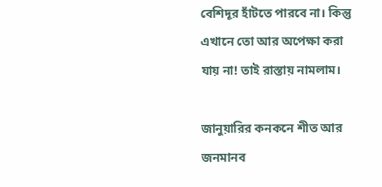বেশিদূর হাঁটতে পারবে না। কিন্তু এখানে তো আর অপেক্ষা করা যায় না! তাই রাস্তায় নামলাম।

জানুয়ারির কনকনে শীত আর জনমানব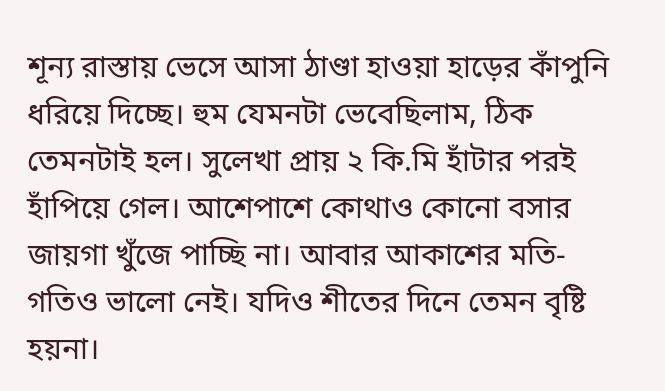শূন্য রাস্তায় ভেসে আসা ঠাণ্ডা হাওয়া হাড়ের কাঁপুনি ধরিয়ে দিচ্ছে। হুম যেমনটা ভেবেছিলাম, ঠিক তেমনটাই হল। সুলেখা প্রায় ২ কি.মি হাঁটার পরই হাঁপিয়ে গেল। আশেপাশে কোথাও কোনো বসার জায়গা খুঁজে পাচ্ছি না। আবার আকাশের মতি-গতিও ভালো নেই। যদিও শীতের দিনে তেমন বৃষ্টি হয়না।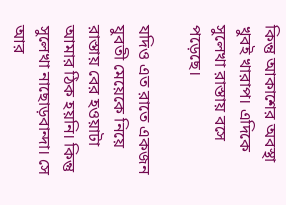কিন্তু আকাশের অবস্থা খুবই খারাপ। এদিকে সুলেখা রাস্তায় বসে পড়েছে।

যদিও এত রাতে একজন যুবতী মেয়েকে নিয়ে রাস্তায় বের হওয়াটা আমার ঠিক হয়নি। কিন্তু সুলেখা নাছোড়বান্দা। সে আর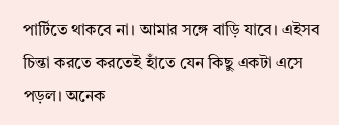পার্টিতে থাকবে না। আমার সঙ্গে বাড়ি যাবে। এইসব চিন্তা করতে করতেই হাঁতে যেন কিছু একটা এসে পড়ল। অনেক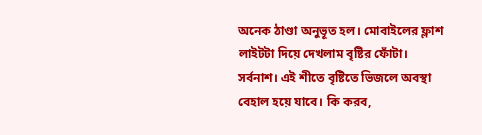অনেক ঠাণ্ডা অনুভূত হল। মোবাইলের ফ্লাশ লাইটটা দিয়ে দেখলাম বৃষ্টির ফোঁটা। সর্বনাশ। এই শীতে বৃষ্টিতে ভিজলে অবস্থা বেহাল হয়ে যাবে। কি করব,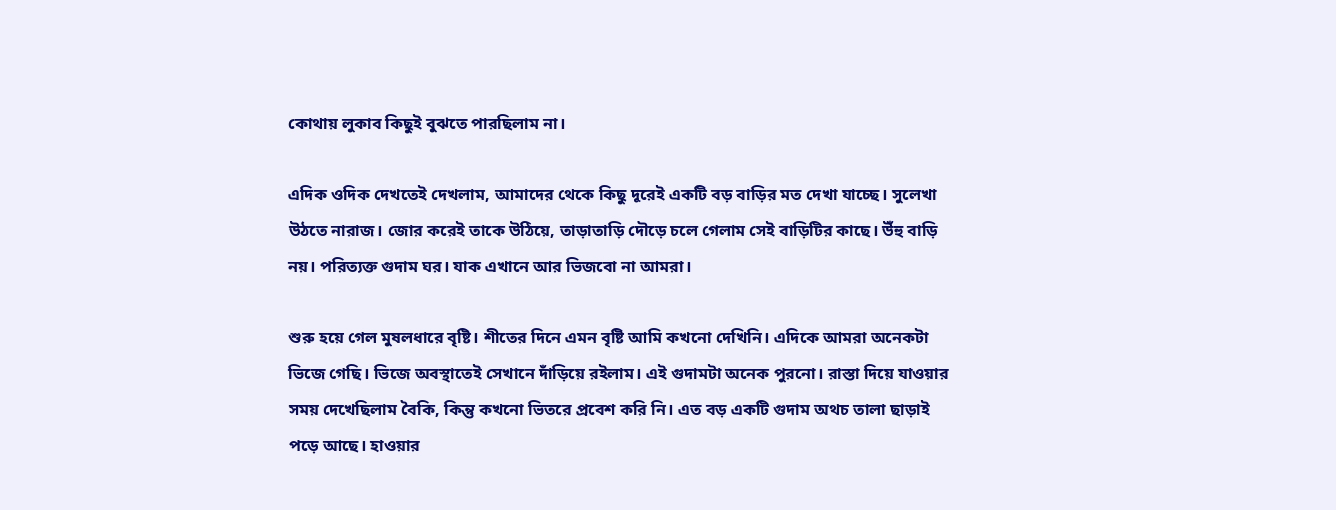কোথায় লুকাব কিছুই বুঝতে পারছিলাম না।

এদিক ওদিক দেখতেই দেখলাম, আমাদের থেকে কিছু দূরেই একটি বড় বাড়ির মত দেখা যাচ্ছে। সুলেখা উঠতে নারাজ। জোর করেই তাকে উঠিয়ে, তাড়াতাড়ি দৌড়ে চলে গেলাম সেই বাড়িটির কাছে। উঁহু বাড়ি নয়। পরিত্যক্ত গুদাম ঘর। যাক এখানে আর ভিজবো না আমরা।

শুরু হয়ে গেল মুষলধারে বৃষ্টি। শীতের দিনে এমন বৃষ্টি আমি কখনো দেখিনি। এদিকে আমরা অনেকটা ভিজে গেছি। ভিজে অবস্থাতেই সেখানে দাঁড়িয়ে রইলাম। এই গুদামটা অনেক পুরনো। রাস্তা দিয়ে যাওয়ার সময় দেখেছিলাম বৈকি, কিন্তু কখনো ভিতরে প্রবেশ করি নি। এত বড় একটি গুদাম অথচ তালা ছাড়াই পড়ে আছে। হাওয়ার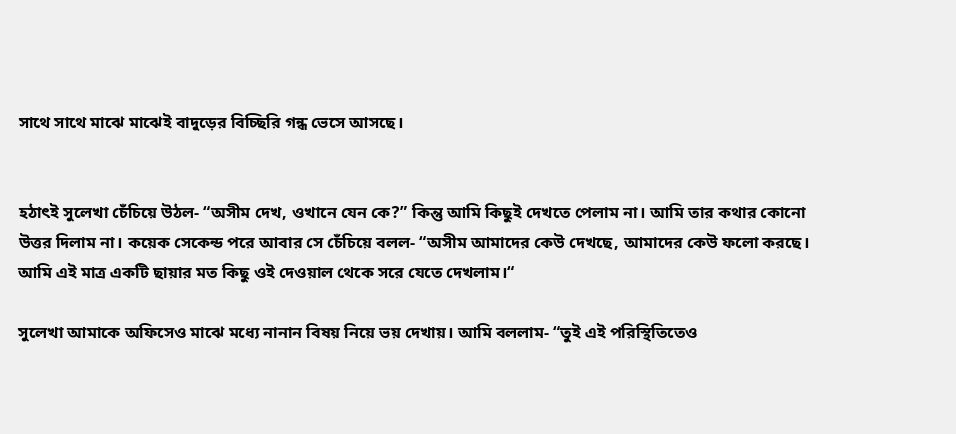সাথে সাথে মাঝে মাঝেই বাদুড়ের বিচ্ছিরি গন্ধ ভেসে আসছে।


হঠাৎই সুলেখা চেঁচিয়ে উঠল- “অসীম দেখ, ওখানে যেন কে?” কিন্তু আমি কিছুই দেখতে পেলাম না। আমি তার কথার কোনো উত্তর দিলাম না। কয়েক সেকেন্ড পরে আবার সে চেঁচিয়ে বলল- “অসীম আমাদের কেউ দেখছে, আমাদের কেউ ফলো করছে। আমি এই মাত্র একটি ছায়ার মত কিছু ওই দেওয়াল থেকে সরে যেতে দেখলাম।“

সুলেখা আমাকে অফিসেও মাঝে মধ্যে নানান বিষয় নিয়ে ভয় দেখায়। আমি বললাম- “তুই এই পরিস্থিতিতেও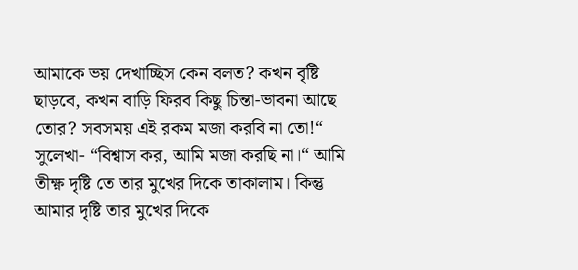আমাকে ভয় দেখাচ্ছিস কেন বলত? কখন বৃষ্টি ছাড়বে, কখন বাড়ি ফিরব কিছু চিন্তা-ভাবনা আছে তোর? সবসময় এই রকম মজা করবি না তো!“
সুলেখা- “বিশ্বাস কর, আমি মজা করছি না।“ আমি তীক্ষ্ণ দৃষ্টি তে তার মুখের দিকে তাকালাম। কিন্তু আমার দৃষ্টি তার মুখের দিকে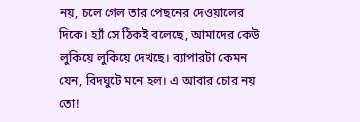নয়, চলে গেল তার পেছনের দেওয়ালের দিকে। হ্যাঁ সে ঠিকই বলেছে, আমাদের কেউ লুকিয়ে লুকিয়ে দেখছে। ব্যাপারটা কেমন যেন, বিদঘুটে মনে হল। এ আবার চোর নয় তো!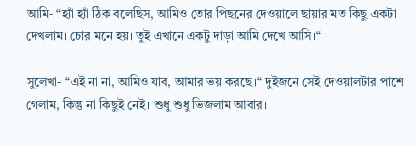আমি- “হ্যাঁ হ্যাঁ ঠিক বলেছিস, আমিও তোর পিছনের দেওয়ালে ছায়ার মত কিছু একটা দেখলাম। চোর মনে হয়। তুই এখানে একটু দাড়া আমি দেখে আসি।“

সুলেখা- “এই না না, আমিও যাব, আমার ভয় করছে।“ দুইজনে সেই দেওয়ালটার পাশে গেলাম, কিন্তু না কিছুই নেই। শুধু শুধু ভিজলাম আবার।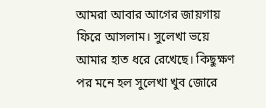আমরা আবার আগের জায়গায় ফিরে আসলাম। সুলেখা ভয়ে আমার হাত ধরে রেখেছে। কিছুক্ষণ পর মনে হল সুলেখা খুব জোরে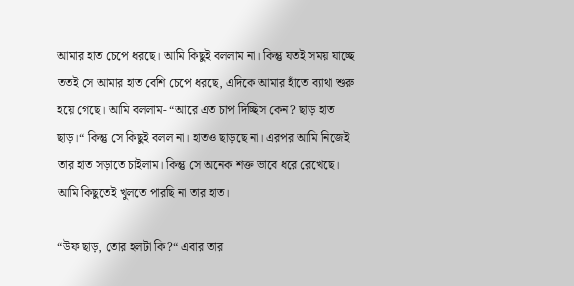আমার হাত চেপে ধরছে। আমি কিছুই বললাম না। কিন্তু যতই সময় যাচ্ছে ততই সে আমার হাত বেশি চেপে ধরছে, এদিকে আমার হাঁতে ব্যাথা শুরু হয়ে গেছে। আমি বললাম- “আরে এত চাপ দিচ্ছিস কেন? ছাড় হাত ছাড়।“ কিন্তু সে কিছুই বলল না। হাতও ছাড়ছে না। এরপর আমি নিজেই তার হাত সড়াতে চাইলাম। কিন্তু সে অনেক শক্ত ভাবে ধরে রেখেছে। আমি কিছুতেই খুলতে পারছি না তার হাত।

“উফ ছাড়, তোর হলটা কি?“ এবার তার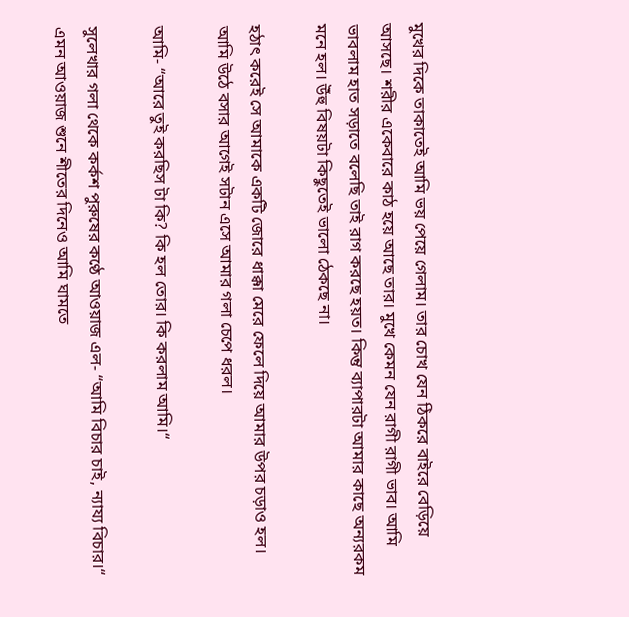মুখের দিকে তাকাতেই আমি ভয় পেয়ে গেলাম। তার চোখ যেন ঠিকরে বাইরে বেড়িয়ে আসছে। শরীর একেবারে কাঠ হয়ে আছে তার। মুখে কেমন যেন রাগী রাগী ভাব। আমি ভাবলাম হাত সড়াতে বলেছি তাই রাগ করছে হয়ত। কিন্তু ব্যাপারটা আমার কাছে অন্যরকম মনে হল। উঁহু বিষয়টা কিছুতেই ভালো ঠেকছে না।

হঠাৎ করেই সে আমাকে একটি জোরে ধাক্কা মেরে ফেলে দিয়ে আমার উপর চড়াও হল। আমি উঠে বসার আগেই সটান এসে আমার গলা চেপে ধরল।

আমি- “আরে তুই করছিস টা কি? কি হল তোর। কি করলাম আমি।“

সুলেখার গলা থেকে কর্কশ পুরুষের কণ্ঠে আওয়াজ এল- “আমি বিচার চাই, ন্যায্য বিচার।“ এমন আওয়াজ শুনে শীতের দিনেও আমি ঘামতে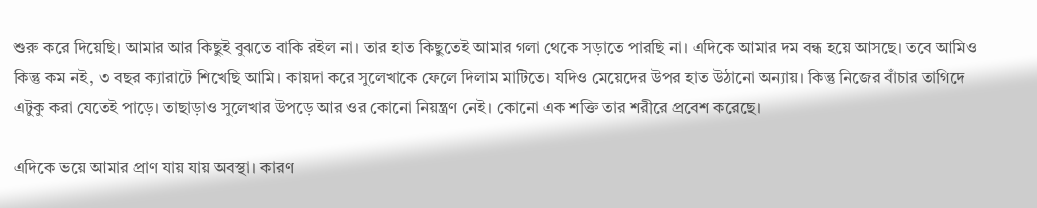শুরু করে দিয়েছি। আমার আর কিছুই বুঝতে বাকি রইল না। তার হাত কিছুতেই আমার গলা থেকে সড়াতে পারছি না। এদিকে আমার দম বন্ধ হয়ে আসছে। তবে আমিও কিন্তু কম নই, ৩ বছর ক্যারাটে শিখেছি আমি। কায়দা করে সুলেখাকে ফেলে দিলাম মাটিতে। যদিও মেয়েদের উপর হাত উঠানো অন্যায়। কিন্তু নিজের বাঁচার তাগিদে এটুকু করা যেতেই পাড়ে। তাছাড়াও সুলেখার উপড়ে আর ওর কোনো নিয়ন্ত্রণ নেই। কোনো এক শক্তি তার শরীরে প্রবেশ করেছে।

এদিকে ভয়ে আমার প্রাণ যায় যায় অবস্থা। কারণ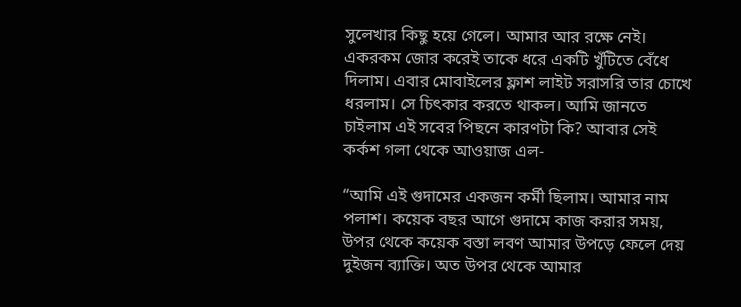সুলেখার কিছু হয়ে গেলে। আমার আর রক্ষে নেই। একরকম জোর করেই তাকে ধরে একটি খুঁটিতে বেঁধে দিলাম। এবার মোবাইলের ফ্লাশ লাইট সরাসরি তার চোখে ধরলাম। সে চিৎকার করতে থাকল। আমি জানতে চাইলাম এই সবের পিছনে কারণটা কি? আবার সেই কর্কশ গলা থেকে আওয়াজ এল-

“আমি এই গুদামের একজন কর্মী ছিলাম। আমার নাম পলাশ। কয়েক বছর আগে গুদামে কাজ করার সময়, উপর থেকে কয়েক বস্তা লবণ আমার উপড়ে ফেলে দেয় দুইজন ব্যাক্তি। অত উপর থেকে আমার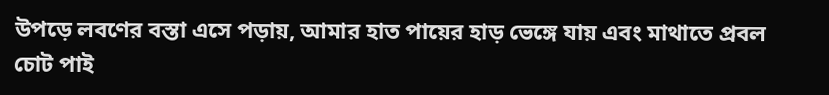উপড়ে লবণের বস্তা এসে পড়ায়, আমার হাত পায়ের হাড় ভেঙ্গে যায় এবং মাথাতে প্রবল চোট পাই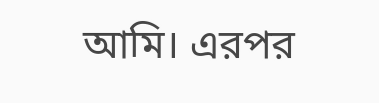আমি। এরপর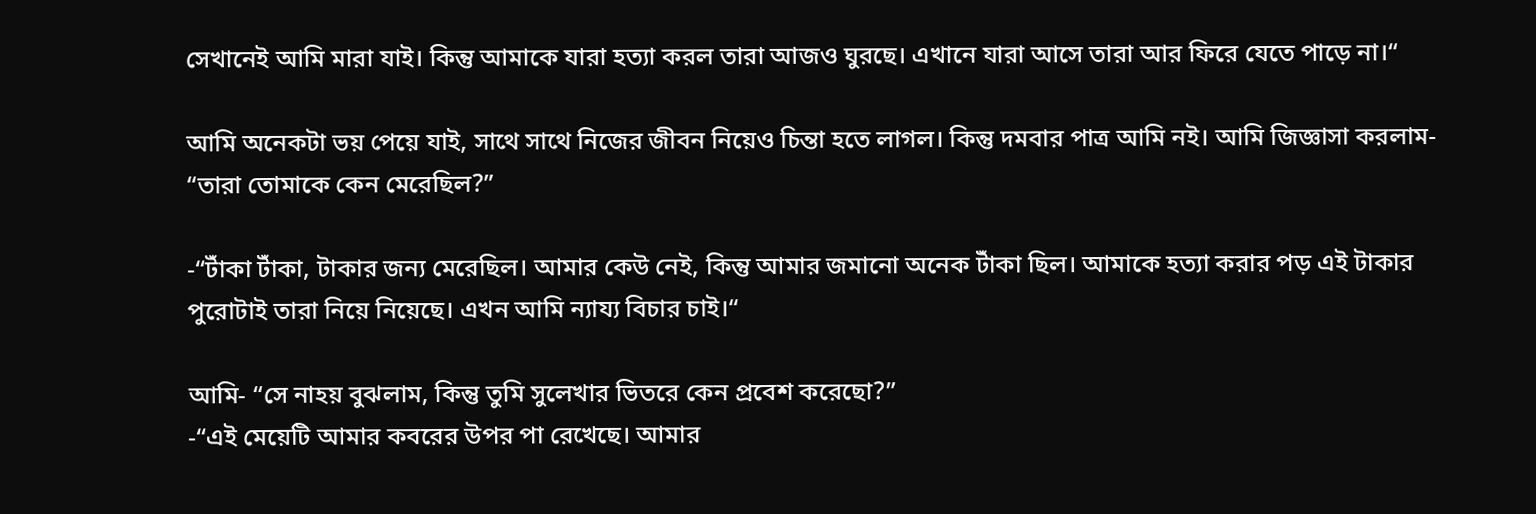সেখানেই আমি মারা যাই। কিন্তু আমাকে যারা হত্যা করল তারা আজও ঘুরছে। এখানে যারা আসে তারা আর ফিরে যেতে পাড়ে না।“

আমি অনেকটা ভয় পেয়ে যাই, সাথে সাথে নিজের জীবন নিয়েও চিন্তা হতে লাগল। কিন্তু দমবার পাত্র আমি নই। আমি জিজ্ঞাসা করলাম- “তারা তোমাকে কেন মেরেছিল?”

-“টাঁকা টাঁকা, টাকার জন্য মেরেছিল। আমার কেউ নেই, কিন্তু আমার জমানো অনেক টাঁকা ছিল। আমাকে হত্যা করার পড় এই টাকার পুরোটাই তারা নিয়ে নিয়েছে। এখন আমি ন্যায্য বিচার চাই।“

আমি- “সে নাহয় বুঝলাম, কিন্তু তুমি সুলেখার ভিতরে কেন প্রবেশ করেছো?”
-“এই মেয়েটি আমার কবরের উপর পা রেখেছে। আমার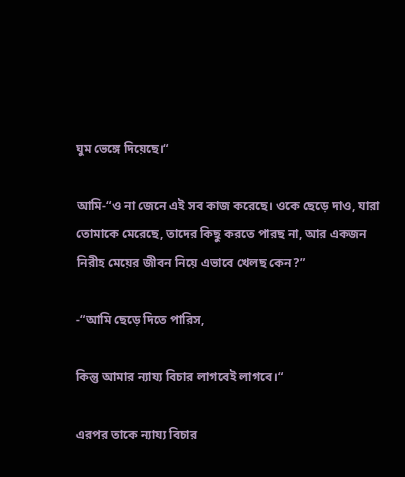ঘুম ভেঙ্গে দিয়েছে।“

আমি-“ও না জেনে এই সব কাজ করেছে। ওকে ছেড়ে দাও, যারা তোমাকে মেরেছে, তাদের কিছু করতে পারছ না, আর একজন নিরীহ মেয়ের জীবন নিয়ে এভাবে খেলছ কেন?”

-“আমি ছেড়ে দিতে পারিস,

কিন্তু আমার ন্যায্য বিচার লাগবেই লাগবে।“

এরপর তাকে ন্যায্য বিচার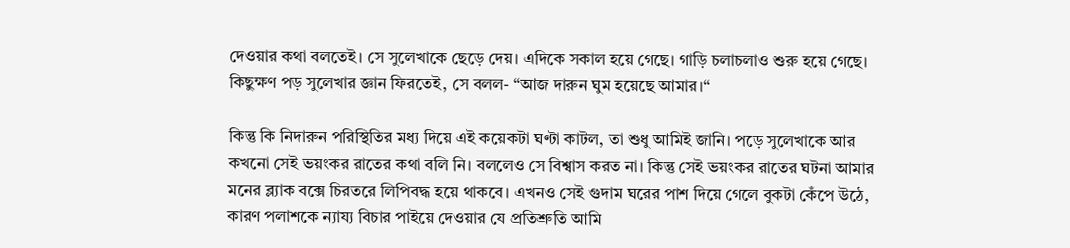দেওয়ার কথা বলতেই। সে সুলেখাকে ছেড়ে দেয়। এদিকে সকাল হয়ে গেছে। গাড়ি চলাচলাও শুরু হয়ে গেছে। কিছুক্ষণ পড় সুলেখার জ্ঞান ফিরতেই, সে বলল- “আজ দারুন ঘুম হয়েছে আমার।“

কিন্তু কি নিদারুন পরিস্থিতির মধ্য দিয়ে এই কয়েকটা ঘণ্টা কাটল, তা শুধু আমিই জানি। পড়ে সুলেখাকে আর কখনো সেই ভয়ংকর রাতের কথা বলি নি। বললেও সে বিশ্বাস করত না। কিন্তু সেই ভয়ংকর রাতের ঘটনা আমার মনের ব্ল্যাক বক্সে চিরতরে লিপিবদ্ধ হয়ে থাকবে। এখনও সেই গুদাম ঘরের পাশ দিয়ে গেলে বুকটা কেঁপে উঠে, কারণ পলাশকে ন্যায্য বিচার পাইয়ে দেওয়ার যে প্রতিশ্রুতি আমি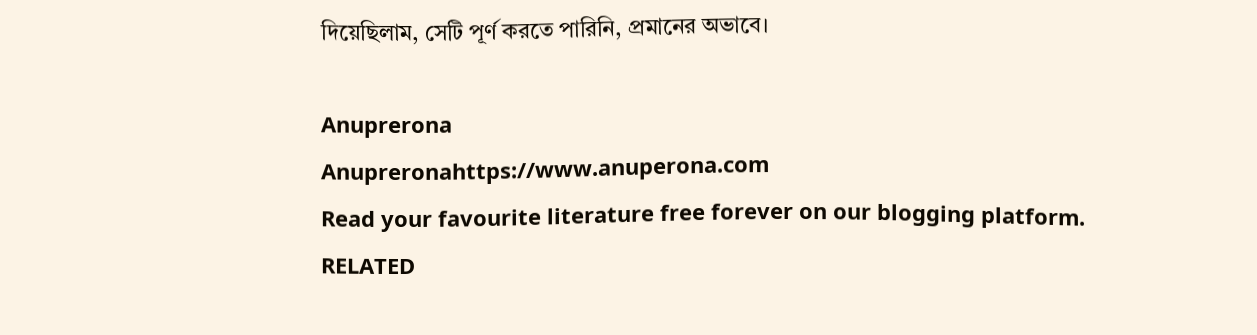দিয়েছিলাম, সেটি পূর্ণ করতে পারিনি, প্রমানের অভাবে।

Anuprerona
Anupreronahttps://www.anuperona.com
Read your favourite literature free forever on our blogging platform.
RELATED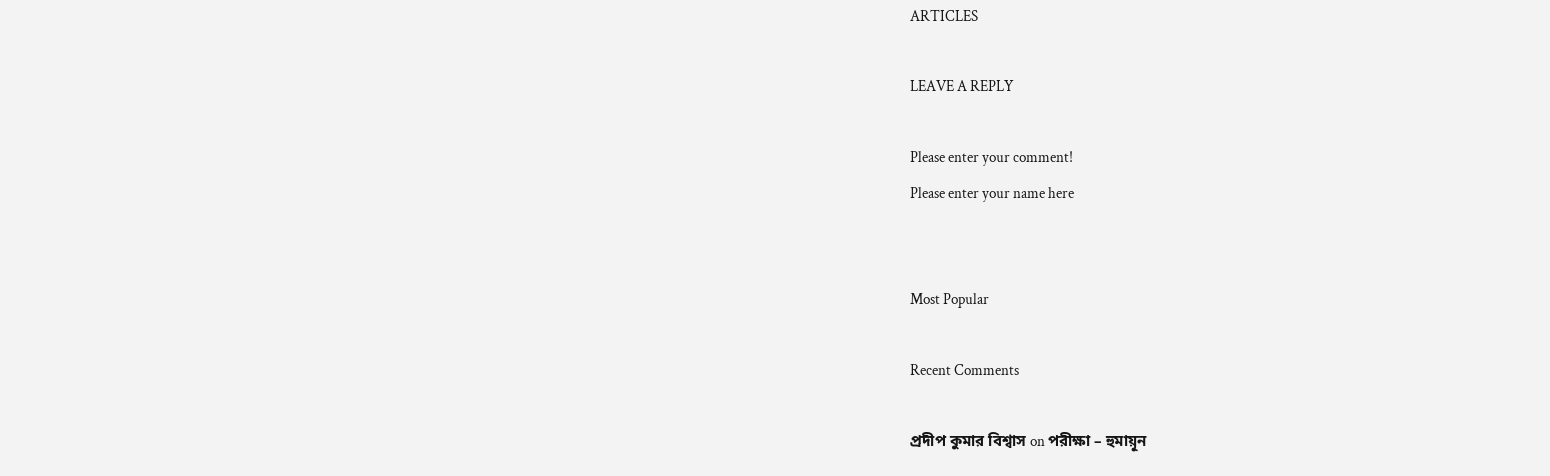ARTICLES

LEAVE A REPLY

Please enter your comment!
Please enter your name here


Most Popular

Recent Comments

প্রদীপ কুমার বিশ্বাস on পরীক্ষা – হুমায়ূন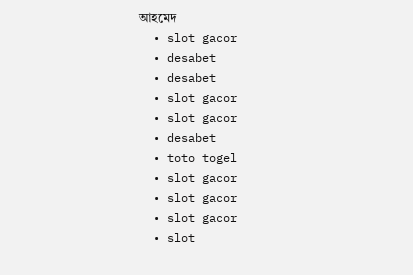আহমেদ
  • slot gacor
  • desabet
  • desabet
  • slot gacor
  • slot gacor
  • desabet
  • toto togel
  • slot gacor
  • slot gacor
  • slot gacor
  • slot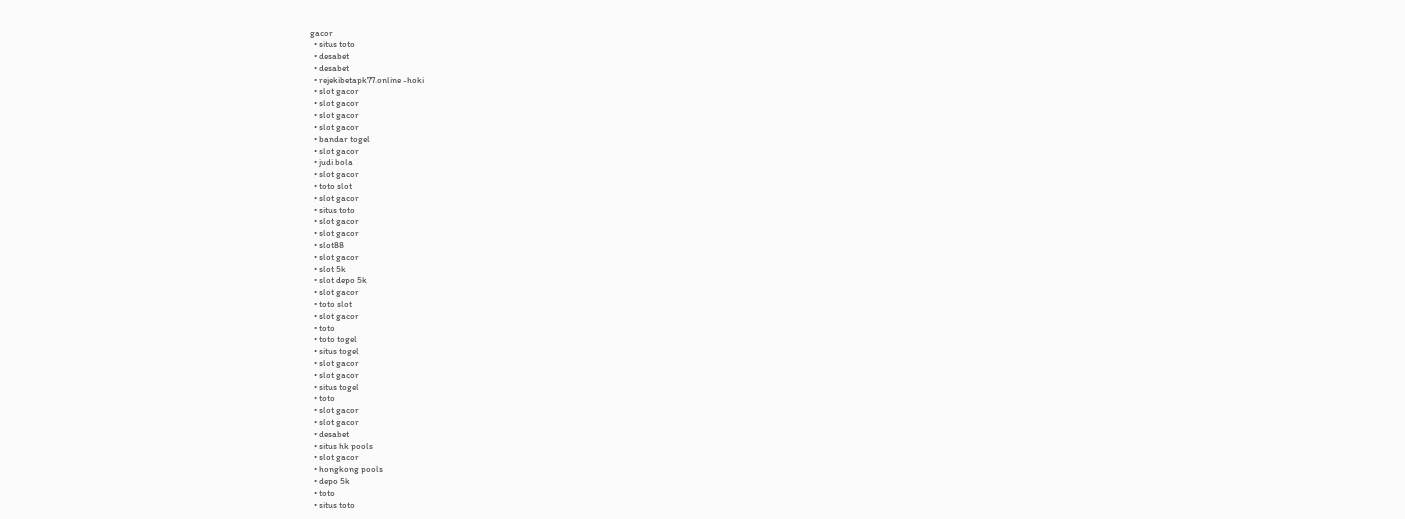gacor
  • situs toto
  • desabet
  • desabet
  • rejekibetapk77.online -hoki
  • slot gacor
  • slot gacor
  • slot gacor
  • slot gacor
  • bandar togel
  • slot gacor
  • judi bola
  • slot gacor
  • toto slot
  • slot gacor
  • situs toto
  • slot gacor
  • slot gacor
  • slot88
  • slot gacor
  • slot 5k
  • slot depo 5k
  • slot gacor
  • toto slot
  • slot gacor
  • toto
  • toto togel
  • situs togel
  • slot gacor
  • slot gacor
  • situs togel
  • toto
  • slot gacor
  • slot gacor
  • desabet
  • situs hk pools
  • slot gacor
  • hongkong pools
  • depo 5k
  • toto
  • situs toto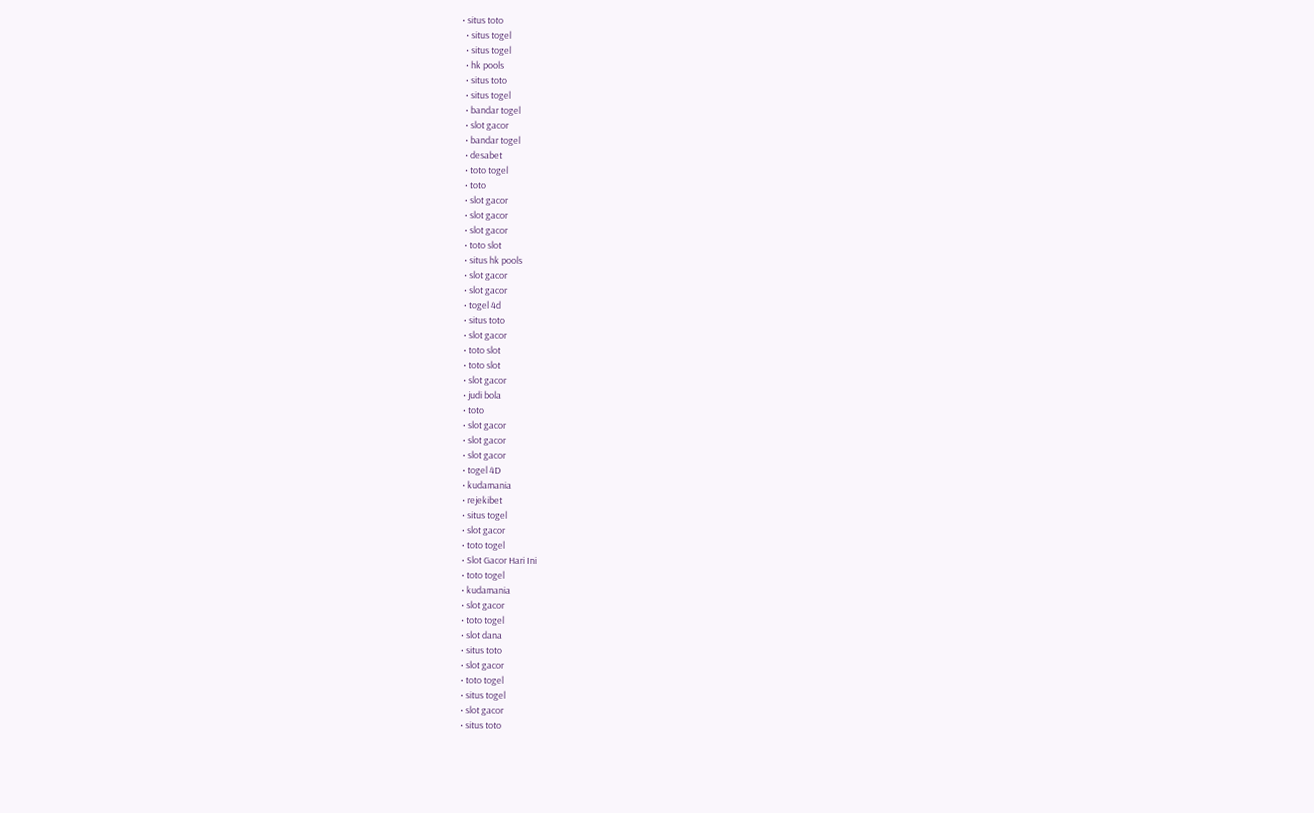• situs toto
  • situs togel
  • situs togel
  • hk pools
  • situs toto
  • situs togel
  • bandar togel
  • slot gacor
  • bandar togel
  • desabet
  • toto togel
  • toto
  • slot gacor
  • slot gacor
  • slot gacor
  • toto slot
  • situs hk pools
  • slot gacor
  • slot gacor
  • togel 4d
  • situs toto
  • slot gacor
  • toto slot
  • toto slot
  • slot gacor
  • judi bola
  • toto
  • slot gacor
  • slot gacor
  • slot gacor
  • togel 4D
  • kudamania
  • rejekibet
  • situs togel
  • slot gacor
  • toto togel
  • Slot Gacor Hari Ini
  • toto togel
  • kudamania
  • slot gacor
  • toto togel
  • slot dana
  • situs toto
  • slot gacor
  • toto togel
  • situs togel
  • slot gacor
  • situs toto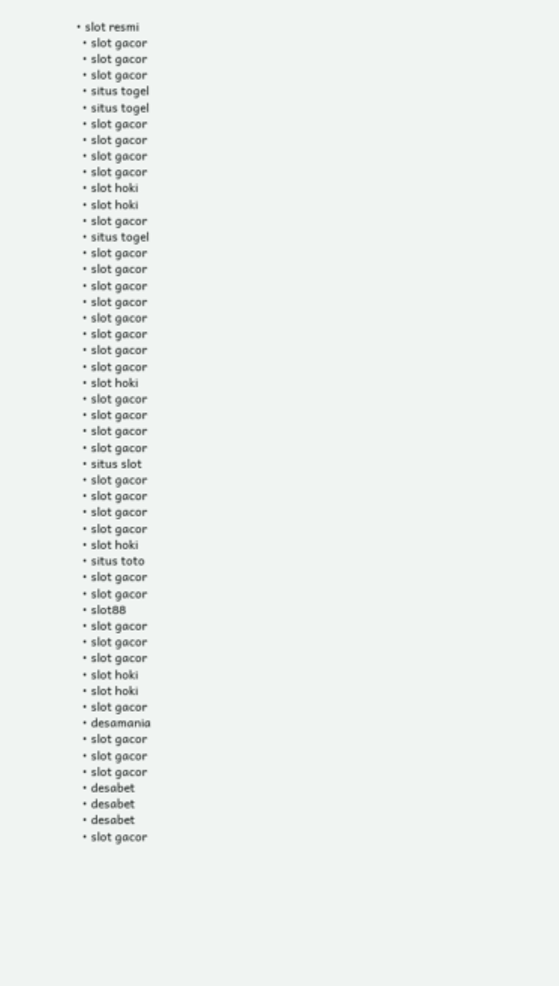• slot resmi
  • slot gacor
  • slot gacor
  • slot gacor
  • situs togel
  • situs togel
  • slot gacor
  • slot gacor
  • slot gacor
  • slot gacor
  • slot hoki
  • slot hoki
  • slot gacor
  • situs togel
  • slot gacor
  • slot gacor
  • slot gacor
  • slot gacor
  • slot gacor
  • slot gacor
  • slot gacor
  • slot gacor
  • slot hoki
  • slot gacor
  • slot gacor
  • slot gacor
  • slot gacor
  • situs slot
  • slot gacor
  • slot gacor
  • slot gacor
  • slot gacor
  • slot hoki
  • situs toto
  • slot gacor
  • slot gacor
  • slot88
  • slot gacor
  • slot gacor
  • slot gacor
  • slot hoki
  • slot hoki
  • slot gacor
  • desamania
  • slot gacor
  • slot gacor
  • slot gacor
  • desabet
  • desabet
  • desabet
  • slot gacor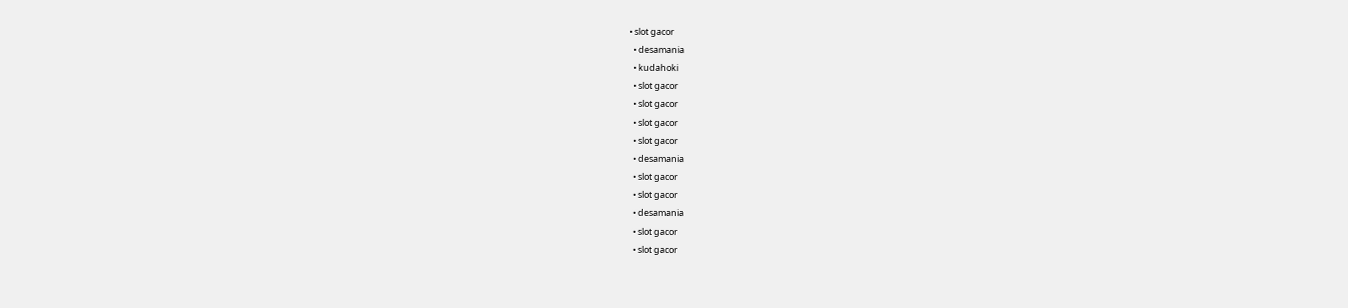• slot gacor
  • desamania
  • kudahoki
  • slot gacor
  • slot gacor
  • slot gacor
  • slot gacor
  • desamania
  • slot gacor
  • slot gacor
  • desamania
  • slot gacor
  • slot gacor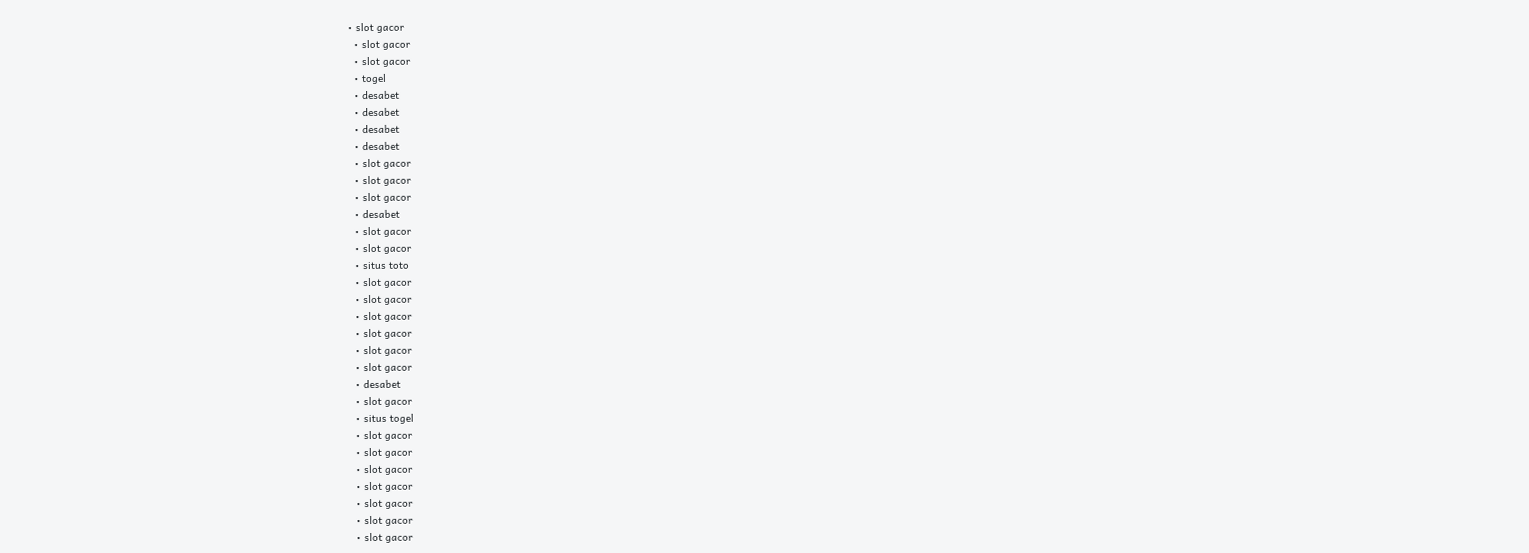• slot gacor
  • slot gacor
  • slot gacor
  • togel
  • desabet
  • desabet
  • desabet
  • desabet
  • slot gacor
  • slot gacor
  • slot gacor
  • desabet
  • slot gacor
  • slot gacor
  • situs toto
  • slot gacor
  • slot gacor
  • slot gacor
  • slot gacor
  • slot gacor
  • slot gacor
  • desabet
  • slot gacor
  • situs togel
  • slot gacor
  • slot gacor
  • slot gacor
  • slot gacor
  • slot gacor
  • slot gacor
  • slot gacor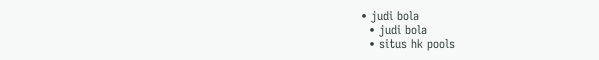• judi bola
  • judi bola
  • situs hk pools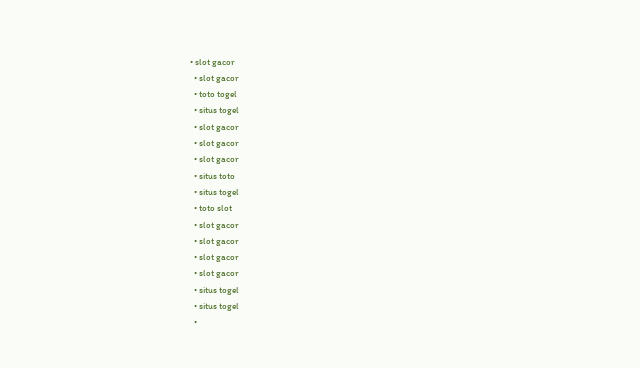• slot gacor
  • slot gacor
  • toto togel
  • situs togel
  • slot gacor
  • slot gacor
  • slot gacor
  • situs toto
  • situs togel
  • toto slot
  • slot gacor
  • slot gacor
  • slot gacor
  • slot gacor
  • situs togel
  • situs togel
  •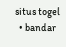situs togel
  • bandar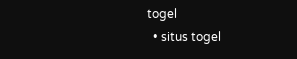togel
  • situs togel